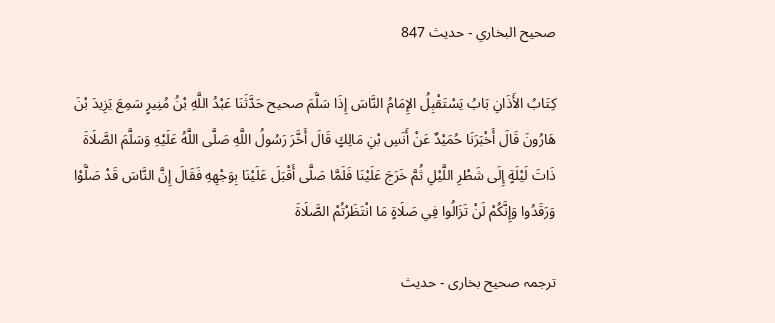صحيح البخاري - حدیث 847

كِتَابُ الأَذَانِ بَابُ يَسْتَقْبِلُ الإِمَامُ النَّاسَ إِذَا سَلَّمَ صحيح حَدَّثَنَا عَبْدُ اللَّهِ بْنُ مُنِيرٍ سَمِعَ يَزِيدَ بْنَ هَارُونَ قَالَ أَخْبَرَنَا حُمَيْدٌ عَنْ أَنَسِ بْنِ مَالِكٍ قَالَ أَخَّرَ رَسُولُ اللَّهِ صَلَّى اللَّهُ عَلَيْهِ وَسَلَّمَ الصَّلَاةَ ذَاتَ لَيْلَةٍ إِلَى شَطْرِ اللَّيْلِ ثُمَّ خَرَجَ عَلَيْنَا فَلَمَّا صَلَّى أَقْبَلَ عَلَيْنَا بِوَجْهِهِ فَقَالَ إِنَّ النَّاسَ قَدْ صَلَّوْا وَرَقَدُوا وَإِنَّكُمْ لَنْ تَزَالُوا فِي صَلَاةٍ مَا انْتَظَرْتُمْ الصَّلَاةَ

ترجمہ صحیح بخاری - حدیث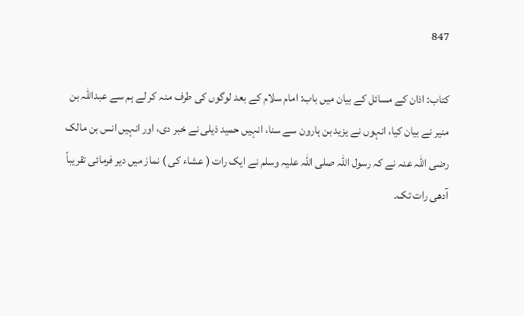847

کتاب: اذان کے مسائل کے بیان میں باب: امام سلام کے بعد لوگوں کی طرف منہ کر لے ہم سے عبداللہ بن منیر نے بیان کیا، انہوں نے یزید بن ہارون سے سنا، انہیں حمید ذیلی نے خبر دی، اور انہیں انس بن مالک رضی اللہ عنہ نے کہ رسول اللہ صلی اللہ علیہ وسلم نے ایک رات ( عشاء کی ) نماز میں دیر فرمائی تقریباً آدھی رات تک۔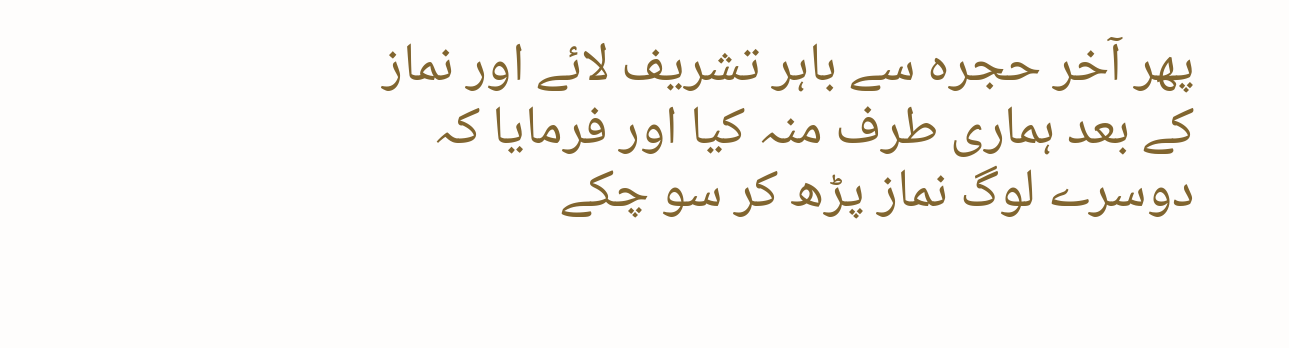پھر آخر حجرہ سے باہر تشریف لائے اور نماز کے بعد ہماری طرف منہ کیا اور فرمایا کہ دوسرے لوگ نماز پڑھ کر سو چکے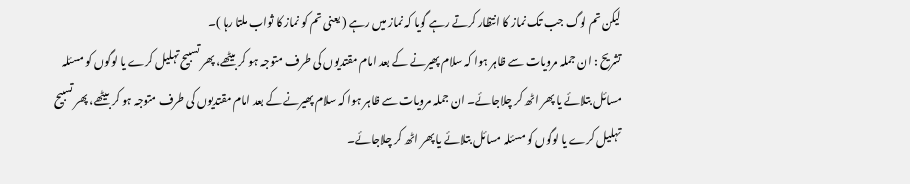لیکن تم لوگ جب تک نماز کا انتظار کرتے رہے گویا کہ نماز میں رہے ( یعنی تم کو نماز کا ثواب ملتا رہا )۔
تشریح : ان جملہ مرویات سے ظاہر ہوا کہ سلام پھیرنے کے بعد امام مقتدیوں کی طرف متوجہ ہو کر بیٹھے، پھر تسبیح تہلیل کرے یا لوگوں کو مسئلہ مسائل بتلائے یا پھر اٹھ کر چلاجائے۔ ان جملہ مرویات سے ظاہر ہوا کہ سلام پھیرنے کے بعد امام مقتدیوں کی طرف متوجہ ہو کر بیٹھے، پھر تسبیح تہلیل کرے یا لوگوں کو مسئلہ مسائل بتلائے یا پھر اٹھ کر چلاجائے۔